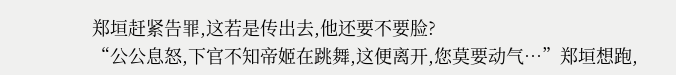郑垣赶紧告罪,这若是传出去,他还要不要脸?
“公公息怒,下官不知帝姬在跳舞,这便离开,您莫要动气…”郑垣想跑,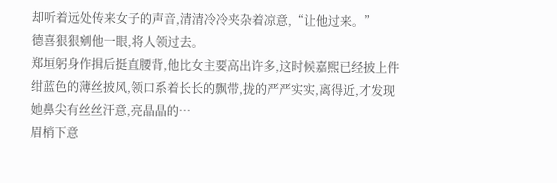却听着远处传来女子的声音,清清冷冷夹杂着凉意,“让他过来。”
德喜狠狠剜他一眼,将人领过去。
郑垣躬身作揖后挺直腰背,他比女主要高出许多,这时候嘉熙已经披上件绀蓝色的薄丝披风,领口系着长长的飘带,拢的严严实实,离得近,才发现她鼻尖有丝丝汗意,亮晶晶的…
眉梢下意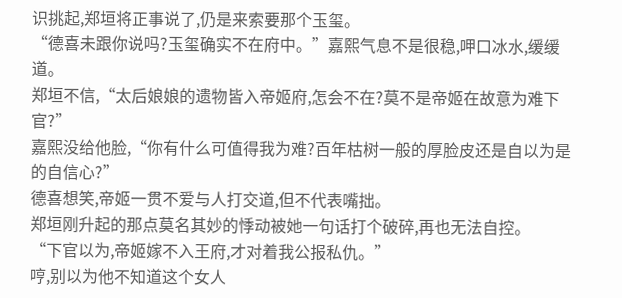识挑起,郑垣将正事说了,仍是来索要那个玉玺。
“德喜未跟你说吗?玉玺确实不在府中。”嘉熙气息不是很稳,呷口冰水,缓缓道。
郑垣不信,“太后娘娘的遗物皆入帝姬府,怎会不在?莫不是帝姬在故意为难下官?”
嘉熙没给他脸,“你有什么可值得我为难?百年枯树一般的厚脸皮还是自以为是的自信心?”
德喜想笑,帝姬一贯不爱与人打交道,但不代表嘴拙。
郑垣刚升起的那点莫名其妙的悸动被她一句话打个破碎,再也无法自控。
“下官以为,帝姬嫁不入王府,才对着我公报私仇。”
哼,别以为他不知道这个女人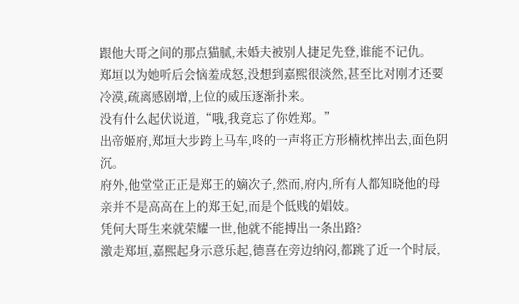跟他大哥之间的那点猫腻,未婚夫被别人捷足先登,谁能不记仇。
郑垣以为她听后会恼羞成怒,没想到嘉熙很淡然,甚至比对刚才还要冷漠,疏离感剧增,上位的威压逐渐扑来。
没有什么起伏说道,“哦,我竟忘了你姓郑。”
出帝姬府,郑垣大步跨上马车,咚的一声将正方形楠枕摔出去,面色阴沉。
府外,他堂堂正正是郑王的嫡次子,然而,府内,所有人都知晓他的母亲并不是高高在上的郑王妃,而是个低贱的娼妓。
凭何大哥生来就荣耀一世,他就不能搏出一条出路?
激走郑垣,嘉熙起身示意乐起,德喜在旁边纳闷,都跳了近一个时辰,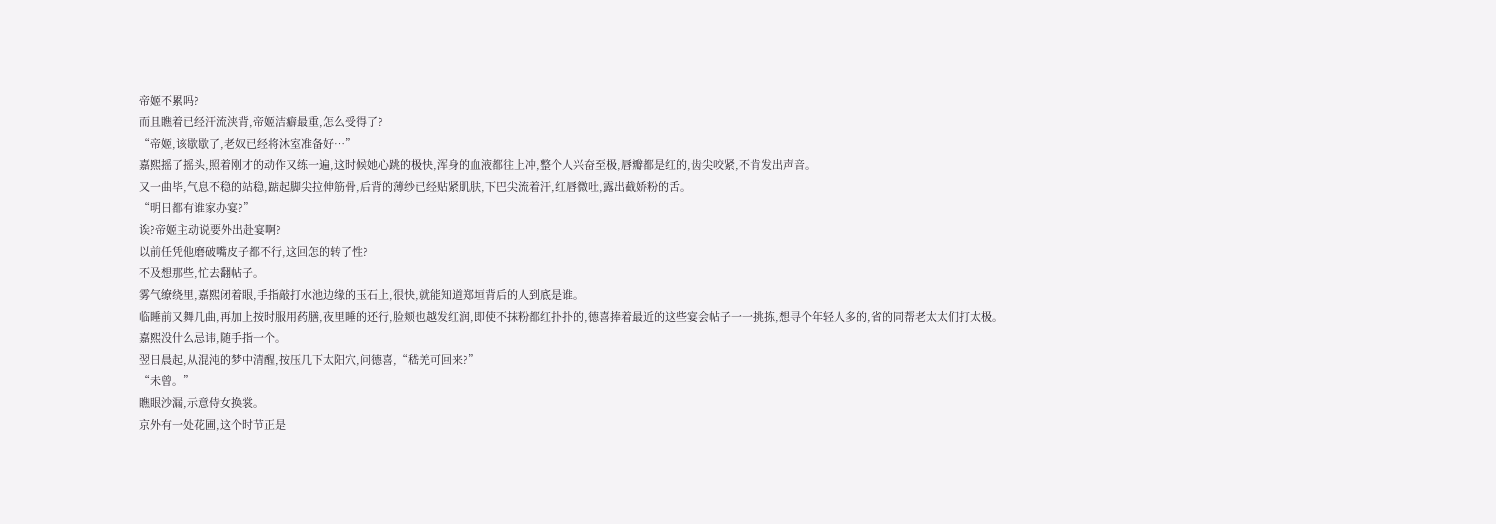帝姬不累吗?
而且瞧着已经汗流浃背,帝姬洁癖最重,怎么受得了?
“帝姬,该歇歇了,老奴已经将沐室准备好…”
嘉熙摇了摇头,照着刚才的动作又练一遍,这时候她心跳的极快,浑身的血液都往上冲,整个人兴奋至极,唇瓣都是红的,齿尖咬紧,不肯发出声音。
又一曲毕,气息不稳的站稳,踮起脚尖拉伸筋骨,后背的薄纱已经贴紧肌肤,下巴尖流着汗,红唇微吐,露出截娇粉的舌。
“明日都有谁家办宴?”
诶?帝姬主动说要外出赴宴啊?
以前任凭他磨破嘴皮子都不行,这回怎的转了性?
不及想那些,忙去翻帖子。
雾气缭绕里,嘉熙闭着眼,手指敲打水池边缘的玉石上,很快,就能知道郑垣背后的人到底是谁。
临睡前又舞几曲,再加上按时服用药膳,夜里睡的还行,脸颊也越发红润,即使不抹粉都红扑扑的,德喜捧着最近的这些宴会帖子一一挑拣,想寻个年轻人多的,省的同帮老太太们打太极。
嘉熙没什么忌讳,随手指一个。
翌日晨起,从混沌的梦中清醒,按压几下太阳穴,问德喜,“嵇羌可回来?”
“未曾。”
瞧眼沙漏,示意侍女换裳。
京外有一处花圃,这个时节正是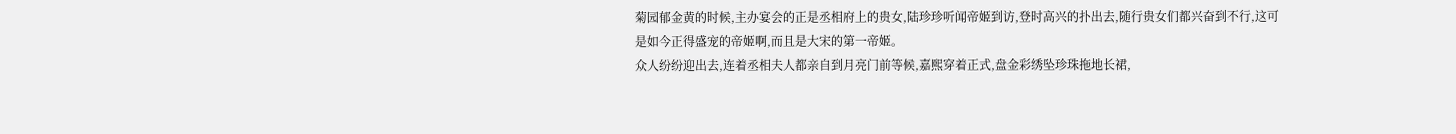菊园郁金黄的时候,主办宴会的正是丞相府上的贵女,陆珍珍听闻帝姬到访,登时高兴的扑出去,随行贵女们都兴奋到不行,这可是如今正得盛宠的帝姬啊,而且是大宋的第一帝姬。
众人纷纷迎出去,连着丞相夫人都亲自到月亮门前等候,嘉熙穿着正式,盘金彩绣坠珍珠拖地长裙,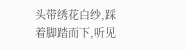头带绣花白纱,踩着脚踏而下,听见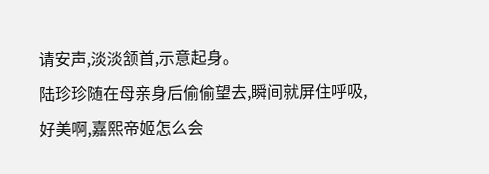请安声,淡淡颔首,示意起身。
陆珍珍随在母亲身后偷偷望去,瞬间就屏住呼吸,好美啊,嘉熙帝姬怎么会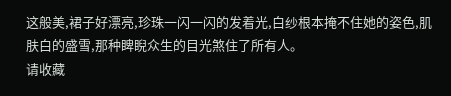这般美,裙子好漂亮,珍珠一闪一闪的发着光,白纱根本掩不住她的姿色,肌肤白的盛雪,那种睥睨众生的目光煞住了所有人。
请收藏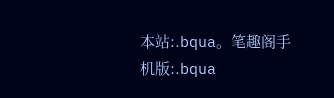本站:.bqua。笔趣阁手机版:.bqua